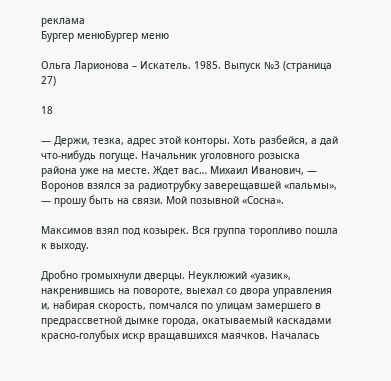реклама
Бургер менюБургер меню

Ольга Ларионова – Искатель. 1985. Выпуск №3 (страница 27)

18

— Держи, тезка, адрес этой конторы. Хоть разбейся, а дай что-нибудь погуще. Начальник уголовного розыска района уже на месте. Ждет вас… Михаил Иванович, — Воронов взялся за радиотрубку заверещавшей «пальмы», — прошу быть на связи. Мой позывной «Сосна».

Максимов взял под козырек. Вся группа торопливо пошла к выходу.

Дробно громыхнули дверцы. Неуклюжий «уазик», накренившись на повороте, выехал со двора управления и, набирая скорость, помчался по улицам замершего в предрассветной дымке города, окатываемый каскадами красно-голубых искр вращавшихся маячков. Началась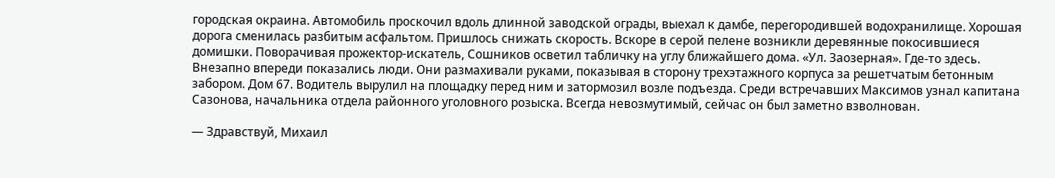городская окраина. Автомобиль проскочил вдоль длинной заводской ограды, выехал к дамбе, перегородившей водохранилище. Хорошая дорога сменилась разбитым асфальтом. Пришлось снижать скорость. Вскоре в серой пелене возникли деревянные покосившиеся домишки. Поворачивая прожектор-искатель, Сошников осветил табличку на углу ближайшего дома. «Ул. Заозерная». Где-то здесь. Внезапно впереди показались люди. Они размахивали руками, показывая в сторону трехэтажного корпуса за решетчатым бетонным забором. Дом 67. Водитель вырулил на площадку перед ним и затормозил возле подъезда. Среди встречавших Максимов узнал капитана Сазонова, начальника отдела районного уголовного розыска. Всегда невозмутимый, сейчас он был заметно взволнован.

— Здравствуй, Михаил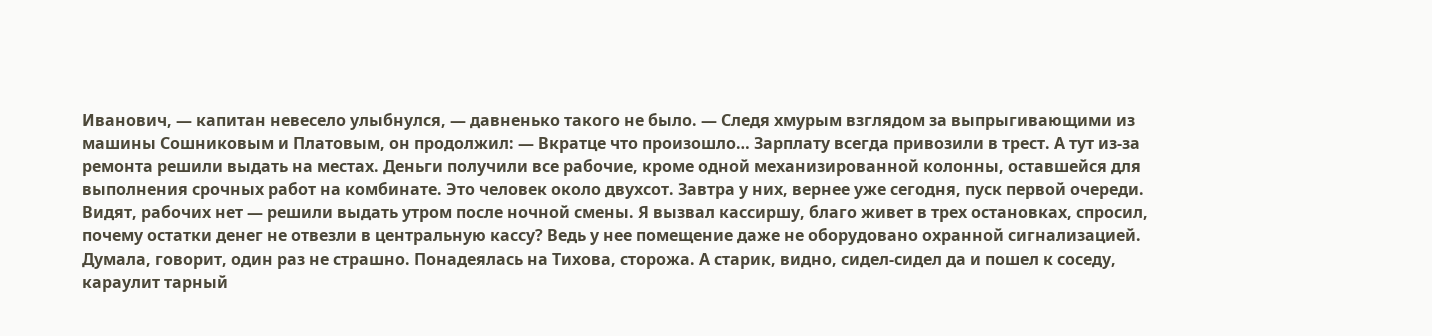Иванович, — капитан невесело улыбнулся, — давненько такого не было. — Следя хмурым взглядом за выпрыгивающими из машины Сошниковым и Платовым, он продолжил: — Вкратце что произошло… Зарплату всегда привозили в трест. А тут из-за ремонта решили выдать на местах. Деньги получили все рабочие, кроме одной механизированной колонны, оставшейся для выполнения срочных работ на комбинате. Это человек около двухсот. Завтра у них, вернее уже сегодня, пуск первой очереди. Видят, рабочих нет — решили выдать утром после ночной смены. Я вызвал кассиршу, благо живет в трех остановках, спросил, почему остатки денег не отвезли в центральную кассу? Ведь у нее помещение даже не оборудовано охранной сигнализацией. Думала, говорит, один раз не страшно. Понадеялась на Тихова, сторожа. А старик, видно, сидел-сидел да и пошел к соседу, караулит тарный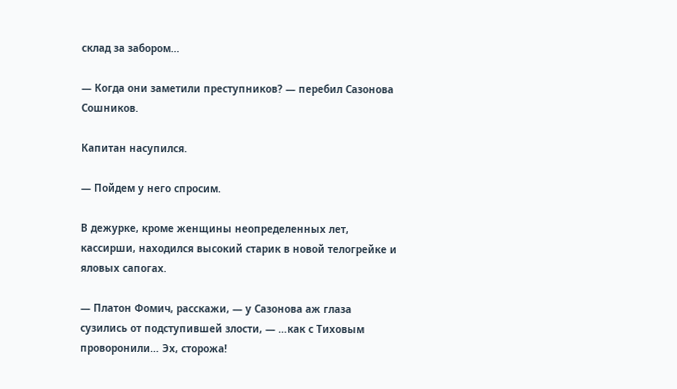склад за забором…

— Когда они заметили преступников? — перебил Сазонова Сошников.

Капитан насупился.

— Пойдем у него спросим.

В дежурке, кроме женщины неопределенных лет, кассирши, находился высокий старик в новой телогрейке и яловых сапогах.

— Платон Фомич, расскажи, — у Сазонова аж глаза сузились от подступившей злости, — …как с Тиховым проворонили… Эх, сторожа!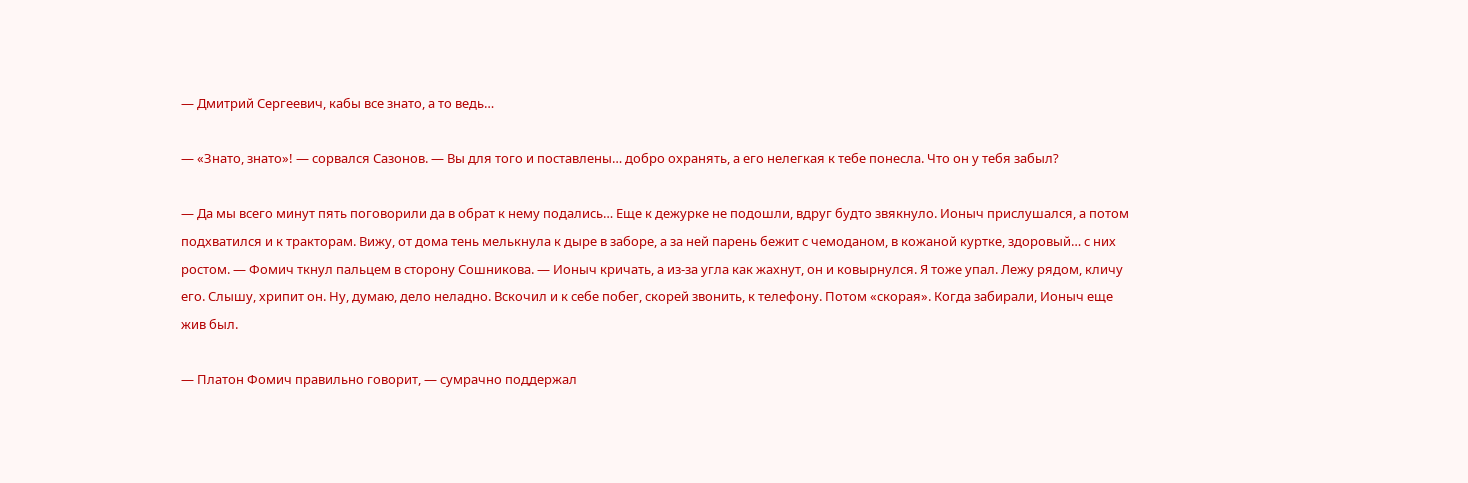— Дмитрий Сергеевич, кабы все знато, а то ведь…

— «Знато, знато»! — сорвался Сазонов. — Вы для того и поставлены… добро охранять, а его нелегкая к тебе понесла. Что он у тебя забыл?

— Да мы всего минут пять поговорили да в обрат к нему подались… Еще к дежурке не подошли, вдруг будто звякнуло. Ионыч прислушался, а потом подхватился и к тракторам. Вижу, от дома тень мелькнула к дыре в заборе, а за ней парень бежит с чемоданом, в кожаной куртке, здоровый… с них ростом. — Фомич ткнул пальцем в сторону Сошникова. — Ионыч кричать, а из-за угла как жахнут, он и ковырнулся. Я тоже упал. Лежу рядом, кличу его. Слышу, хрипит он. Ну, думаю, дело неладно. Вскочил и к себе побег, скорей звонить, к телефону. Потом «скорая». Когда забирали, Ионыч еще жив был.

— Платон Фомич правильно говорит, — сумрачно поддержал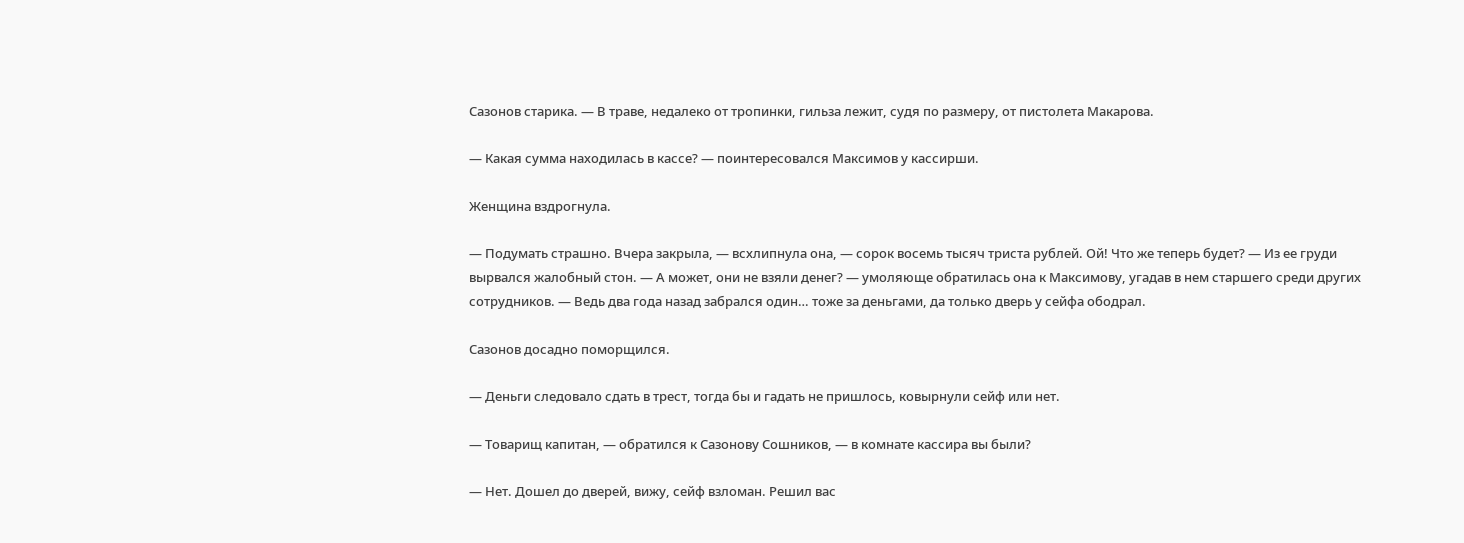Сазонов старика. — В траве, недалеко от тропинки, гильза лежит, судя по размеру, от пистолета Макарова.

— Какая сумма находилась в кассе? — поинтересовался Максимов у кассирши.

Женщина вздрогнула.

— Подумать страшно. Вчера закрыла, — всхлипнула она, — сорок восемь тысяч триста рублей. Ой! Что же теперь будет? — Из ее груди вырвался жалобный стон. — А может, они не взяли денег? — умоляюще обратилась она к Максимову, угадав в нем старшего среди других сотрудников. — Ведь два года назад забрался один… тоже за деньгами, да только дверь у сейфа ободрал.

Сазонов досадно поморщился.

— Деньги следовало сдать в трест, тогда бы и гадать не пришлось, ковырнули сейф или нет.

— Товарищ капитан, — обратился к Сазонову Сошников, — в комнате кассира вы были?

— Нет. Дошел до дверей, вижу, сейф взломан. Решил вас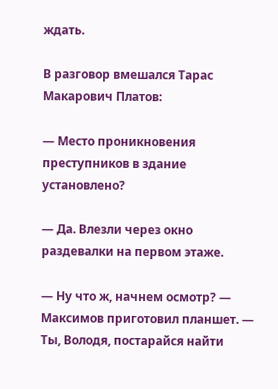ждать.

В разговор вмешался Тарас Макарович Платов:

— Место проникновения преступников в здание установлено?

— Да. Влезли через окно раздевалки на первом этаже.

— Ну что ж, начнем осмотр? — Максимов приготовил планшет. — Ты, Володя, постарайся найти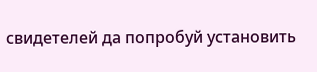свидетелей да попробуй установить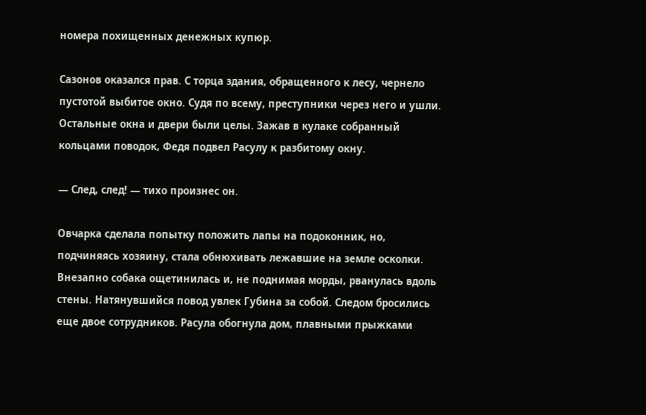номера похищенных денежных купюр.

Сазонов оказался прав. С торца здания, обращенного к лесу, чернело пустотой выбитое окно. Судя по всему, преступники через него и ушли. Остальные окна и двери были целы. Зажав в кулаке собранный кольцами поводок, Федя подвел Расулу к разбитому окну.

— След, след! — тихо произнес он.

Овчарка сделала попытку положить лапы на подоконник, но, подчиняясь хозяину, стала обнюхивать лежавшие на земле осколки. Внезапно собака ощетинилась и, не поднимая морды, рванулась вдоль стены. Натянувшийся повод увлек Губина за собой. Следом бросились еще двое сотрудников. Расула обогнула дом, плавными прыжками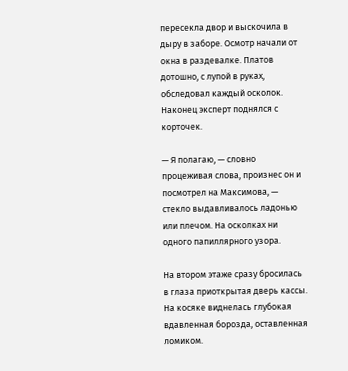пересекла двор и выскочила в дыру в заборе. Осмотр начали от окна в раздевалке. Платов дотошно, с лупой в руках, обследовал каждый осколок. Наконец эксперт поднялся с корточек.

— Я полагаю, — словно процеживая слова, произнес он и посмотрел на Максимова, — стекло выдавливалось ладонью или плечом. На осколках ни одного папиллярного узора.

На втором этаже сразу бросилась в глаза приоткрытая дверь кассы. На косяке виднелась глубокая вдавленная борозда, оставленная ломиком.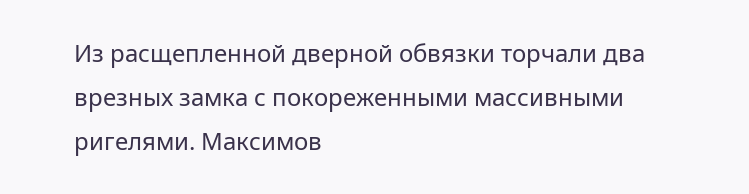Из расщепленной дверной обвязки торчали два врезных замка с покореженными массивными ригелями. Максимов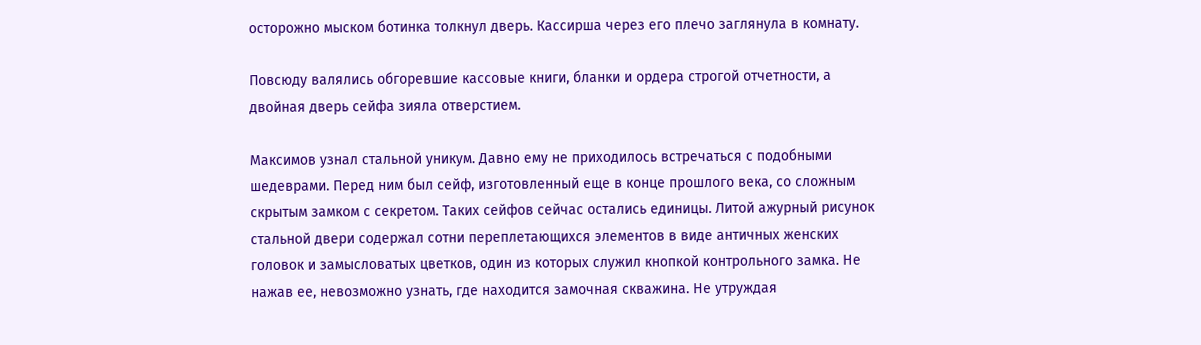осторожно мыском ботинка толкнул дверь. Кассирша через его плечо заглянула в комнату.

Повсюду валялись обгоревшие кассовые книги, бланки и ордера строгой отчетности, а двойная дверь сейфа зияла отверстием.

Максимов узнал стальной уникум. Давно ему не приходилось встречаться с подобными шедеврами. Перед ним был сейф, изготовленный еще в конце прошлого века, со сложным скрытым замком с секретом. Таких сейфов сейчас остались единицы. Литой ажурный рисунок стальной двери содержал сотни переплетающихся элементов в виде античных женских головок и замысловатых цветков, один из которых служил кнопкой контрольного замка. Не нажав ее, невозможно узнать, где находится замочная скважина. Не утруждая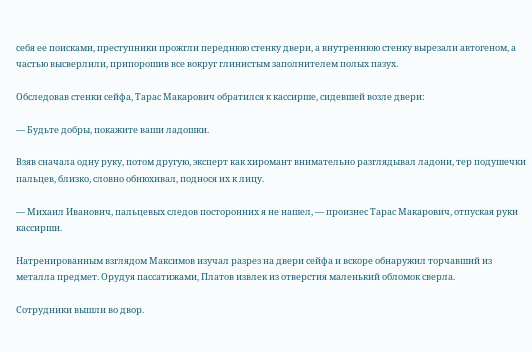себя ее поисками, преступники прожгли переднюю стенку двери, а внутреннюю стенку вырезали автогеном, а частью высверлили, припорошив все вокруг глинистым заполнителем полых пазух.

Обследовав стенки сейфа, Тарас Макарович обратился к кассирше, сидевшей возле двери:

— Будьте добры, покажите ваши ладошки.

Взяв сначала одну руку, потом другую, эксперт как хиромант внимательно разглядывал ладони, тер подушечки пальцев, близко, словно обнюхивал, поднося их к лицу.

— Михаил Иванович, пальцевых следов посторонних я не нашел, — произнес Тарас Макарович, отпуская руки кассирши.

Натренированным взглядом Максимов изучал разрез на двери сейфа и вскоре обнаружил торчавший из металла предмет. Орудуя пассатижами, Платов извлек из отверстия маленький обломок сверла.

Сотрудники вышли во двор.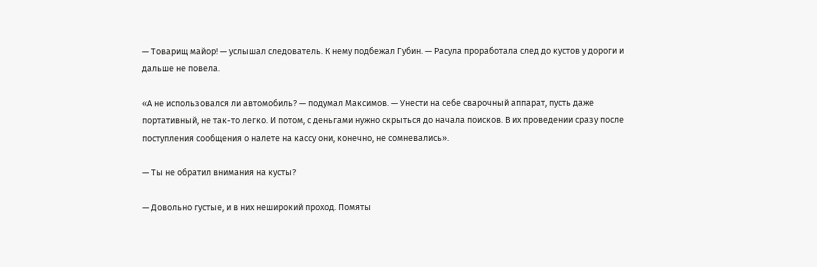— Товарищ майор! — услышал следователь. К нему подбежал Губин. — Расула проработала след до кустов у дороги и дальше не повела.

«А не использовался ли автомобиль? — подумал Максимов. — Унести на себе сварочный аппарат, пусть даже портативный, не так-то легко. И потом, с деньгами нужно скрыться до начала поисков. В их проведении сразу после поступления сообщения о налете на кассу они, конечно, не сомневались».

— Ты не обратил внимания на кусты?

— Довольно густые, и в них неширокий проход. Помяты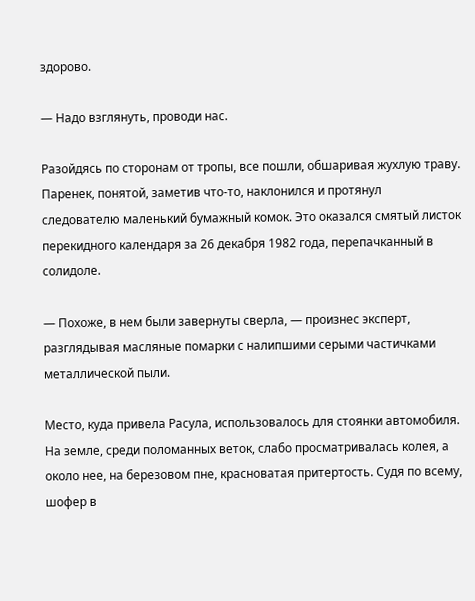здорово.

— Надо взглянуть, проводи нас.

Разойдясь по сторонам от тропы, все пошли, обшаривая жухлую траву. Паренек, понятой, заметив что-то, наклонился и протянул следователю маленький бумажный комок. Это оказался смятый листок перекидного календаря за 26 декабря 1982 года, перепачканный в солидоле.

— Похоже, в нем были завернуты сверла, — произнес эксперт, разглядывая масляные помарки с налипшими серыми частичками металлической пыли.

Место, куда привела Расула, использовалось для стоянки автомобиля. На земле, среди поломанных веток, слабо просматривалась колея, а около нее, на березовом пне, красноватая притертость. Судя по всему, шофер в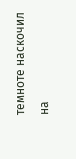темноте наскочил на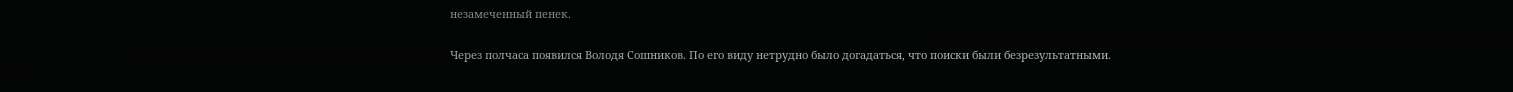незамеченный пенек.

Через полчаса появился Володя Сошников. По его виду нетрудно было догадаться, что поиски были безрезультатными.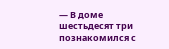— В доме шестьдесят три познакомился с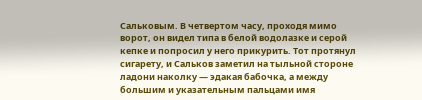Сальковым. В четвертом часу, проходя мимо ворот, он видел типа в белой водолазке и серой кепке и попросил у него прикурить. Тот протянул сигарету, и Сальков заметил на тыльной стороне ладони наколку — эдакая бабочка, а между большим и указательным пальцами имя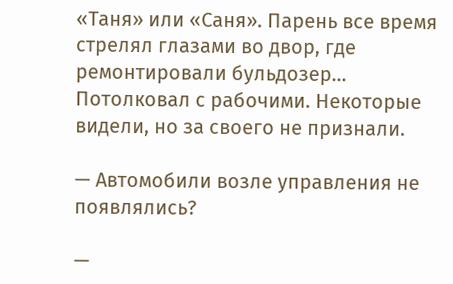«Таня» или «Саня». Парень все время стрелял глазами во двор, где ремонтировали бульдозер… Потолковал с рабочими. Некоторые видели, но за своего не признали.

— Автомобили возле управления не появлялись?

—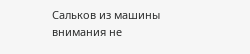Сальков из машины внимания не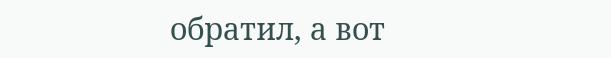обратил, а вот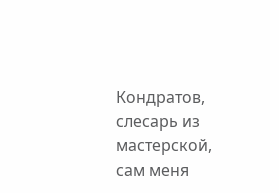Кондратов, слесарь из мастерской, сам меня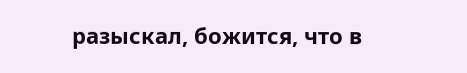разыскал, божится, что в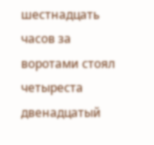шестнадцать часов за воротами стоял четыреста двенадцатый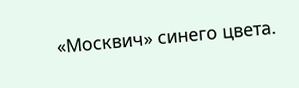«Москвич» синего цвета.